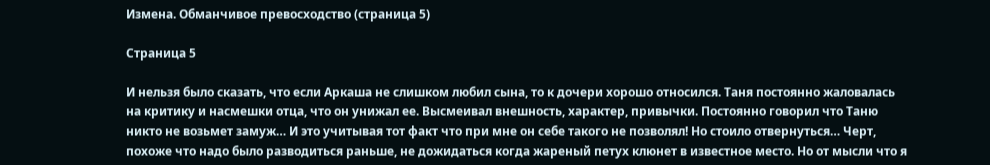Измена. Обманчивое превосходство (страница 5)

Страница 5

И нельзя было сказать, что если Аркаша не слишком любил сына, то к дочери хорошо относился. Таня постоянно жаловалась на критику и насмешки отца, что он унижал ее. Высмеивал внешность, характер, привычки. Постоянно говорил что Таню никто не возьмет замуж… И это учитывая тот факт что при мне он себе такого не позволял! Но стоило отвернуться… Черт, похоже что надо было разводиться раньше, не дожидаться когда жареный петух клюнет в известное место. Но от мысли что я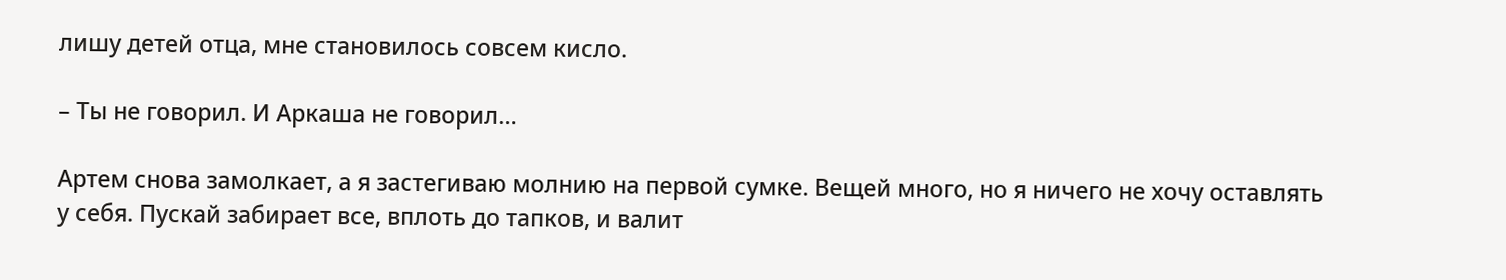лишу детей отца, мне становилось совсем кисло.

– Ты не говорил. И Аркаша не говорил…

Артем снова замолкает, а я застегиваю молнию на первой сумке. Вещей много, но я ничего не хочу оставлять у себя. Пускай забирает все, вплоть до тапков, и валит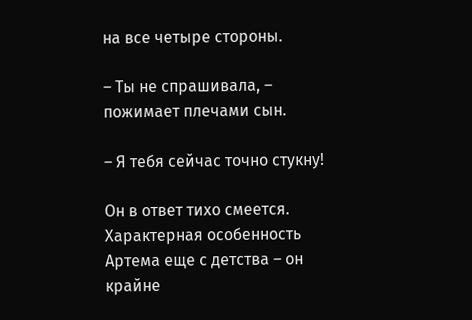на все четыре стороны.

– Ты не спрашивала, – пожимает плечами сын.

– Я тебя сейчас точно стукну!

Он в ответ тихо смеется. Характерная особенность Артема еще с детства – он крайне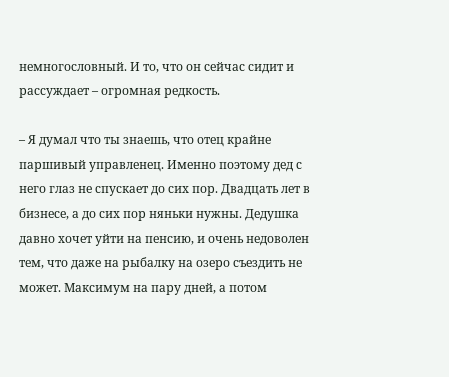немногословный. И то, что он сейчас сидит и рассуждает – огромная редкость.

– Я думал что ты знаешь, что отец крайне паршивый управленец. Именно поэтому дед с него глаз не спускает до сих пор. Двадцать лет в бизнесе, а до сих пор няньки нужны. Дедушка давно хочет уйти на пенсию, и очень недоволен тем, что даже на рыбалку на озеро съездить не может. Максимум на пару дней, а потом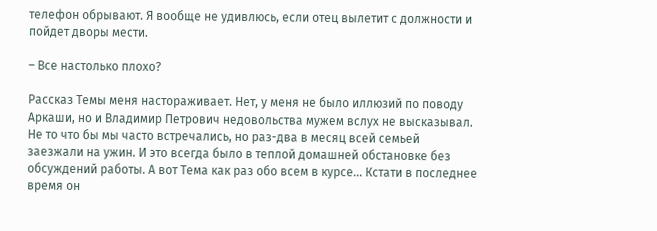телефон обрывают. Я вообще не удивлюсь, если отец вылетит с должности и пойдет дворы мести.

– Все настолько плохо?

Рассказ Темы меня настораживает. Нет, у меня не было иллюзий по поводу Аркаши, но и Владимир Петрович недовольства мужем вслух не высказывал. Не то что бы мы часто встречались, но раз-два в месяц всей семьей заезжали на ужин. И это всегда было в теплой домашней обстановке без обсуждений работы. А вот Тема как раз обо всем в курсе… Кстати в последнее время он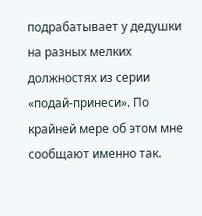подрабатывает у дедушки на разных мелких должностях из серии «подай-принеси». По крайней мере об этом мне сообщают именно так.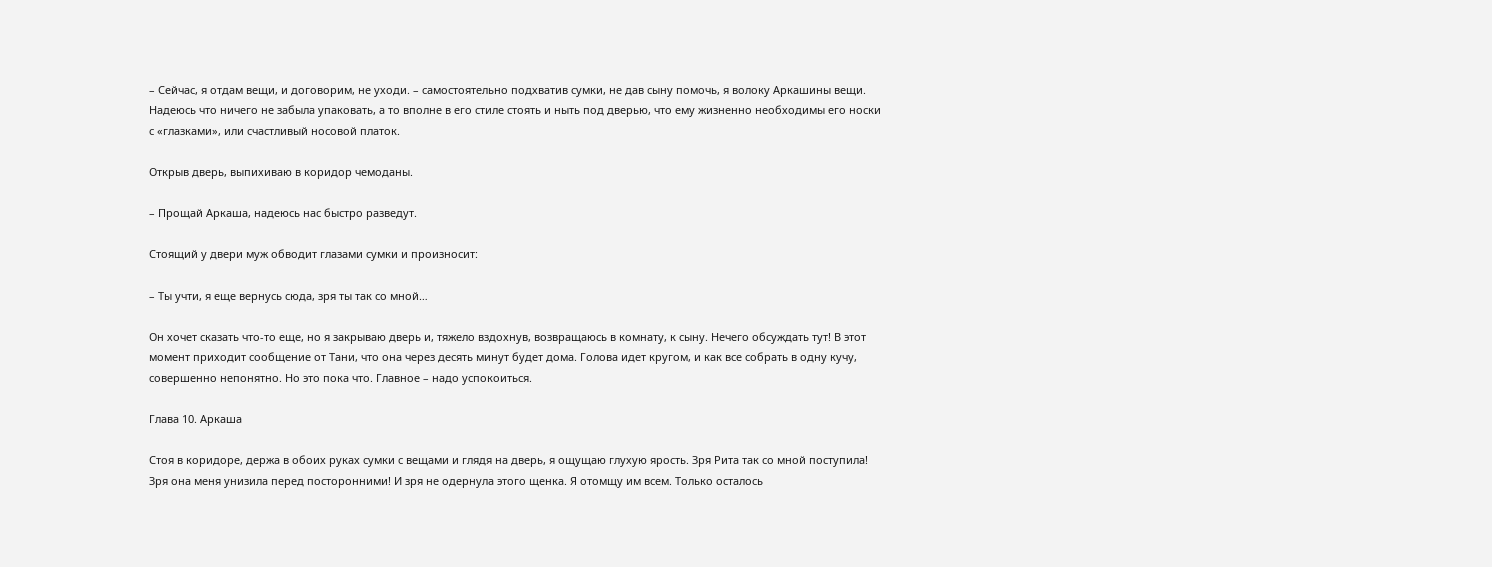– Сейчас, я отдам вещи, и договорим, не уходи. – самостоятельно подхватив сумки, не дав сыну помочь, я волоку Аркашины вещи. Надеюсь что ничего не забыла упаковать, а то вполне в его стиле стоять и ныть под дверью, что ему жизненно необходимы его носки с «глазками», или счастливый носовой платок.

Открыв дверь, выпихиваю в коридор чемоданы.

– Прощай Аркаша, надеюсь нас быстро разведут.

Стоящий у двери муж обводит глазами сумки и произносит:

– Ты учти, я еще вернусь сюда, зря ты так со мной…

Он хочет сказать что-то еще, но я закрываю дверь и, тяжело вздохнув, возвращаюсь в комнату, к сыну. Нечего обсуждать тут! В этот момент приходит сообщение от Тани, что она через десять минут будет дома. Голова идет кругом, и как все собрать в одну кучу, совершенно непонятно. Но это пока что. Главное – надо успокоиться.

Глава 10. Аркаша

Стоя в коридоре, держа в обоих руках сумки с вещами и глядя на дверь, я ощущаю глухую ярость. Зря Рита так со мной поступила! Зря она меня унизила перед посторонними! И зря не одернула этого щенка. Я отомщу им всем. Только осталось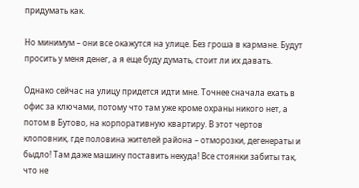придумать как.

Но минимум – они все окажутся на улице. Без гроша в кармане. Будут просить у меня денег, а я еще буду думать, стоит ли их давать.

Однако сейчас на улицу придется идти мне. Точнее сначала ехать в офис за ключами, потому что там уже кроме охраны никого нет, а потом в Бутово, на корпоративную квартиру. В этот чертов клоповник, где половина жителей района – отморозки, дегенераты и быдло! Там даже машину поставить некуда! Все стоянки забиты так, что не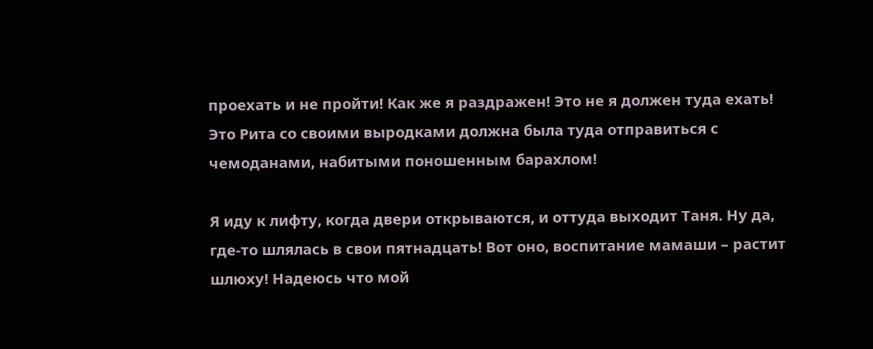проехать и не пройти! Как же я раздражен! Это не я должен туда ехать! Это Рита со своими выродками должна была туда отправиться с чемоданами, набитыми поношенным барахлом!

Я иду к лифту, когда двери открываются, и оттуда выходит Таня. Ну да, где-то шлялась в свои пятнадцать! Вот оно, воспитание мамаши – растит шлюху! Надеюсь что мой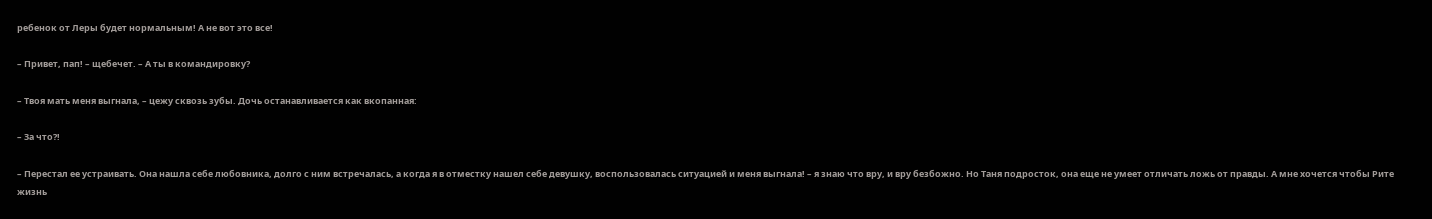ребенок от Леры будет нормальным! А не вот это все!

– Привет, пап! – щебечет. – А ты в командировку?

– Твоя мать меня выгнала, – цежу сквозь зубы. Дочь останавливается как вкопанная:

– За что?!

– Перестал ее устраивать. Она нашла себе любовника, долго с ним встречалась, а когда я в отместку нашел себе девушку, воспользовалась ситуацией и меня выгнала! – я знаю что вру, и вру безбожно. Но Таня подросток, она еще не умеет отличать ложь от правды. А мне хочется чтобы Рите жизнь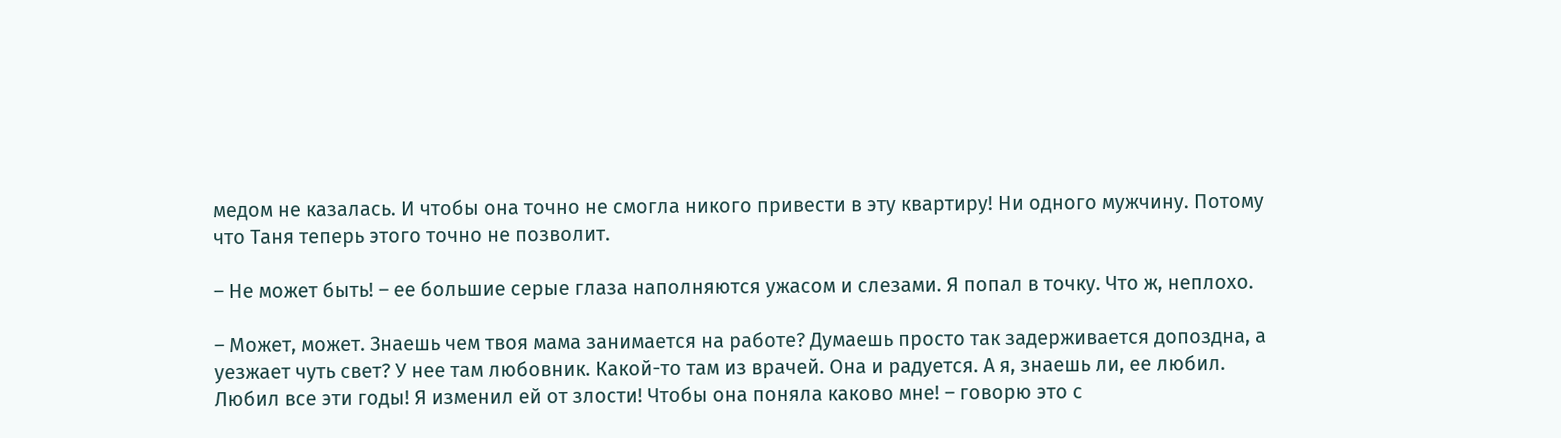медом не казалась. И чтобы она точно не смогла никого привести в эту квартиру! Ни одного мужчину. Потому что Таня теперь этого точно не позволит.

– Не может быть! – ее большие серые глаза наполняются ужасом и слезами. Я попал в точку. Что ж, неплохо.

– Может, может. Знаешь чем твоя мама занимается на работе? Думаешь просто так задерживается допоздна, а уезжает чуть свет? У нее там любовник. Какой-то там из врачей. Она и радуется. А я, знаешь ли, ее любил. Любил все эти годы! Я изменил ей от злости! Чтобы она поняла каково мне! – говорю это с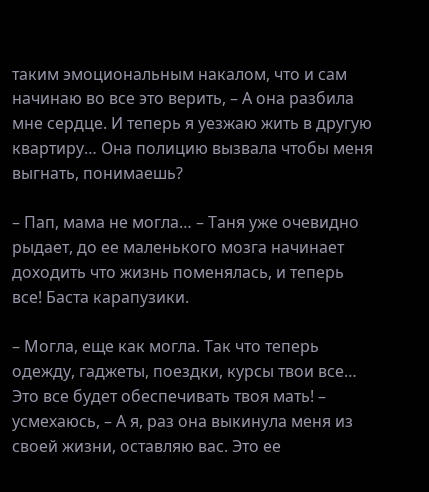таким эмоциональным накалом, что и сам начинаю во все это верить, – А она разбила мне сердце. И теперь я уезжаю жить в другую квартиру… Она полицию вызвала чтобы меня выгнать, понимаешь?

– Пап, мама не могла… – Таня уже очевидно рыдает, до ее маленького мозга начинает доходить что жизнь поменялась, и теперь все! Баста карапузики.

– Могла, еще как могла. Так что теперь одежду, гаджеты, поездки, курсы твои все… Это все будет обеспечивать твоя мать! – усмехаюсь, – А я, раз она выкинула меня из своей жизни, оставляю вас. Это ее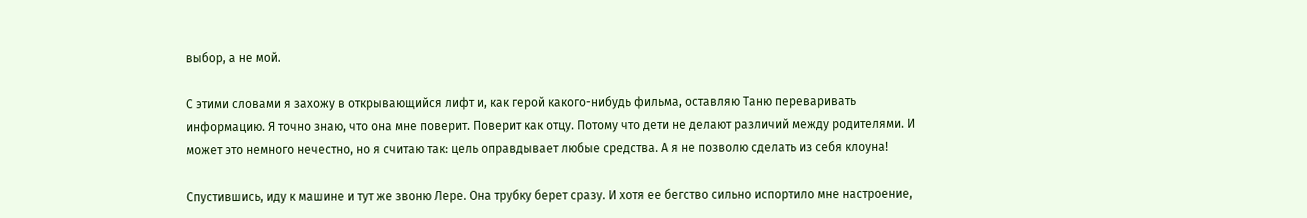выбор, а не мой.

С этими словами я захожу в открывающийся лифт и, как герой какого-нибудь фильма, оставляю Таню переваривать информацию. Я точно знаю, что она мне поверит. Поверит как отцу. Потому что дети не делают различий между родителями. И может это немного нечестно, но я считаю так: цель оправдывает любые средства. А я не позволю сделать из себя клоуна!

Спустившись, иду к машине и тут же звоню Лере. Она трубку берет сразу. И хотя ее бегство сильно испортило мне настроение,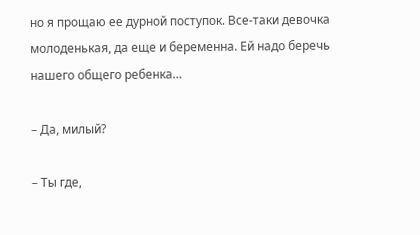но я прощаю ее дурной поступок. Все-таки девочка молоденькая, да еще и беременна. Ей надо беречь нашего общего ребенка…

– Да, милый?

– Ты где,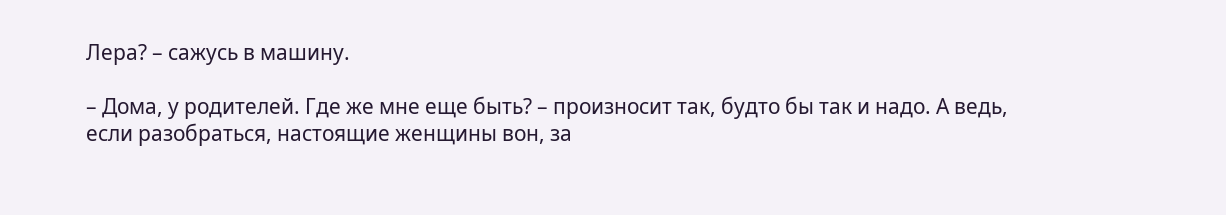Лера? – сажусь в машину.

– Дома, у родителей. Где же мне еще быть? – произносит так, будто бы так и надо. А ведь, если разобраться, настоящие женщины вон, за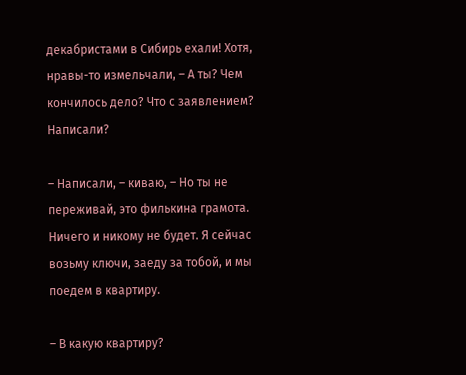декабристами в Сибирь ехали! Хотя, нравы-то измельчали, – А ты? Чем кончилось дело? Что с заявлением? Написали?

– Написали, – киваю, – Но ты не переживай, это филькина грамота. Ничего и никому не будет. Я сейчас возьму ключи, заеду за тобой, и мы поедем в квартиру.

– В какую квартиру?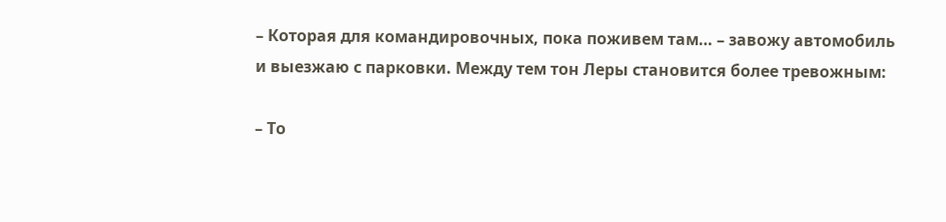– Которая для командировочных, пока поживем там… – завожу автомобиль и выезжаю с парковки. Между тем тон Леры становится более тревожным:

– То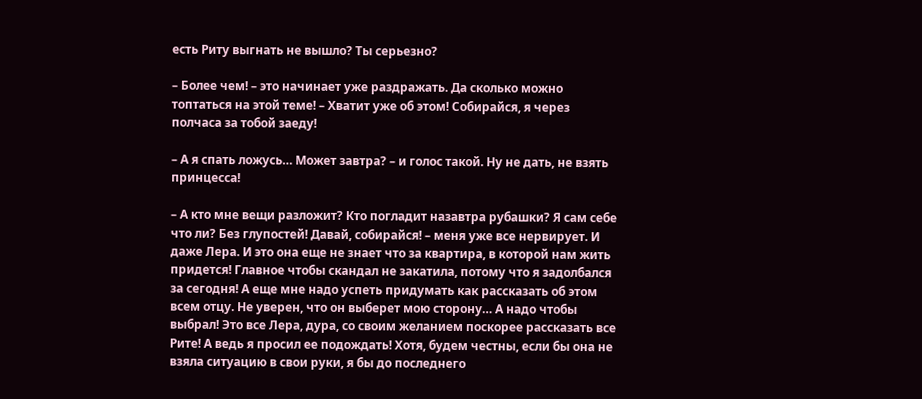есть Риту выгнать не вышло? Ты серьезно?

– Более чем! – это начинает уже раздражать. Да сколько можно топтаться на этой теме! – Хватит уже об этом! Собирайся, я через полчаса за тобой заеду!

– А я спать ложусь… Может завтра? – и голос такой. Ну не дать, не взять принцесса!

– А кто мне вещи разложит? Кто погладит назавтра рубашки? Я сам себе что ли? Без глупостей! Давай, собирайся! – меня уже все нервирует. И даже Лера. И это она еще не знает что за квартира, в которой нам жить придется! Главное чтобы скандал не закатила, потому что я задолбался за сегодня! А еще мне надо успеть придумать как рассказать об этом всем отцу. Не уверен, что он выберет мою сторону… А надо чтобы выбрал! Это все Лера, дура, со своим желанием поскорее рассказать все Рите! А ведь я просил ее подождать! Хотя, будем честны, если бы она не взяла ситуацию в свои руки, я бы до последнего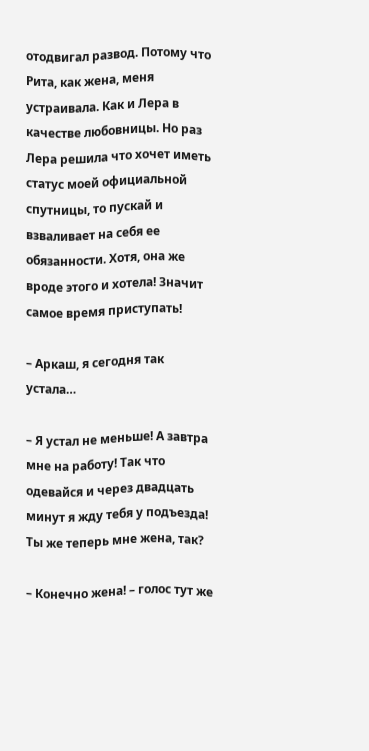отодвигал развод. Потому что Рита, как жена, меня устраивала. Как и Лера в качестве любовницы. Но раз Лера решила что хочет иметь статус моей официальной спутницы, то пускай и взваливает на себя ее обязанности. Хотя, она же вроде этого и хотела! Значит самое время приступать!

– Аркаш, я сегодня так устала…

– Я устал не меньше! А завтра мне на работу! Так что одевайся и через двадцать минут я жду тебя у подъезда! Ты же теперь мне жена, так?

– Конечно жена! – голос тут же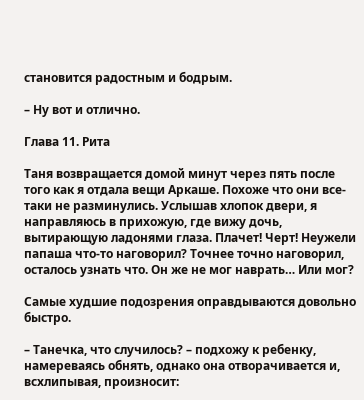становится радостным и бодрым.

– Ну вот и отлично.

Глава 11. Рита

Таня возвращается домой минут через пять после того как я отдала вещи Аркаше. Похоже что они все-таки не разминулись. Услышав хлопок двери, я направляюсь в прихожую, где вижу дочь, вытирающую ладонями глаза. Плачет! Черт! Неужели папаша что-то наговорил? Точнее точно наговорил, осталось узнать что. Он же не мог наврать… Или мог?

Самые худшие подозрения оправдываются довольно быстро.

– Танечка, что случилось? – подхожу к ребенку, намереваясь обнять, однако она отворачивается и, всхлипывая, произносит: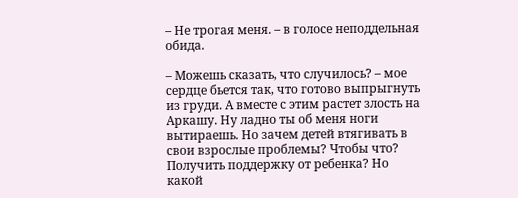– Не трогая меня. – в голосе неподдельная обида.

– Можешь сказать, что случилось? – мое сердце бьется так, что готово выпрыгнуть из груди. А вместе с этим растет злость на Аркашу. Ну ладно ты об меня ноги вытираешь. Но зачем детей втягивать в свои взрослые проблемы? Чтобы что? Получить поддержку от ребенка? Но какой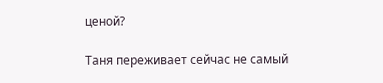ценой?

Таня переживает сейчас не самый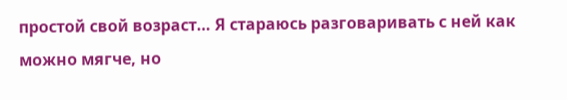простой свой возраст… Я стараюсь разговаривать с ней как можно мягче, но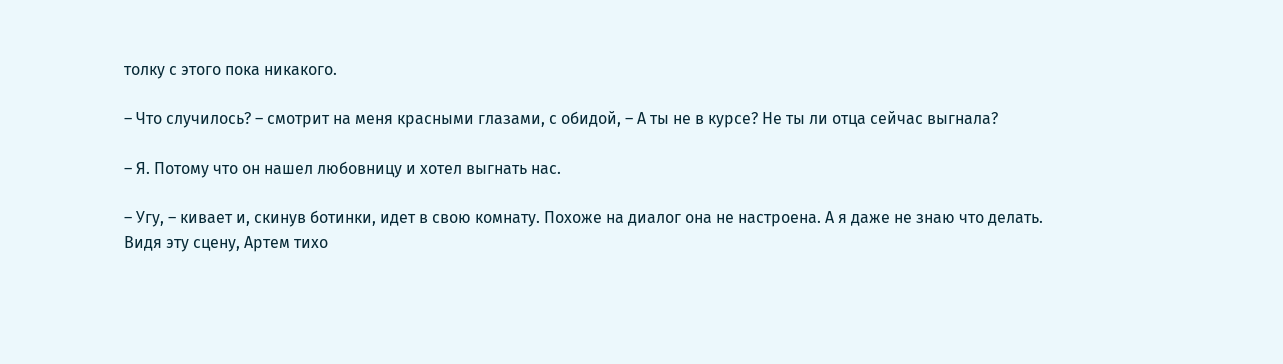толку с этого пока никакого.

– Что случилось? – смотрит на меня красными глазами, с обидой, – А ты не в курсе? Не ты ли отца сейчас выгнала?

– Я. Потому что он нашел любовницу и хотел выгнать нас.

– Угу, – кивает и, скинув ботинки, идет в свою комнату. Похоже на диалог она не настроена. А я даже не знаю что делать. Видя эту сцену, Артем тихо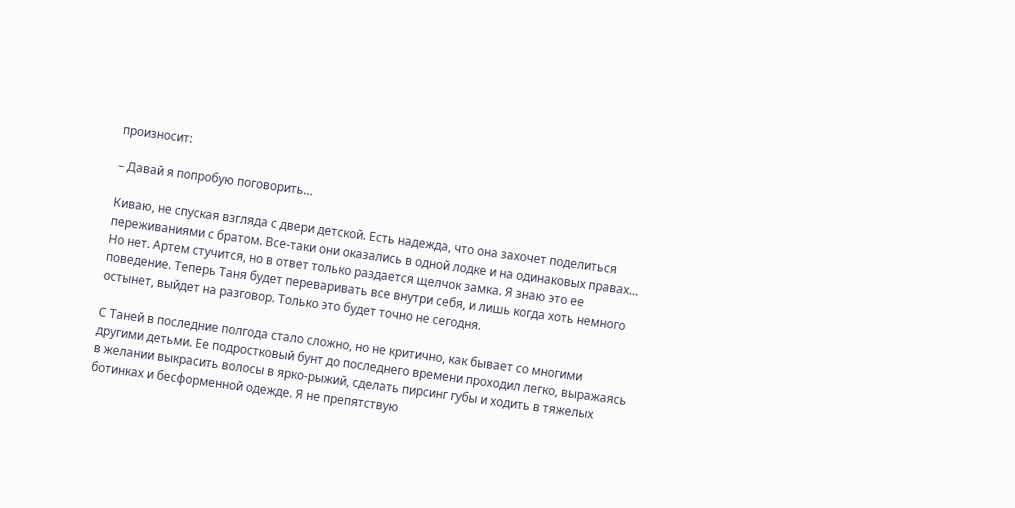произносит:

– Давай я попробую поговорить…

Киваю, не спуская взгляда с двери детской. Есть надежда, что она захочет поделиться переживаниями с братом. Все-таки они оказались в одной лодке и на одинаковых правах… Но нет. Артем стучится, но в ответ только раздается щелчок замка. Я знаю это ее поведение. Теперь Таня будет переваривать все внутри себя, и лишь когда хоть немного остынет, выйдет на разговор. Только это будет точно не сегодня.

С Таней в последние полгода стало сложно, но не критично, как бывает со многими другими детьми. Ее подростковый бунт до последнего времени проходил легко, выражаясь в желании выкрасить волосы в ярко-рыжий, сделать пирсинг губы и ходить в тяжелых ботинках и бесформенной одежде. Я не препятствую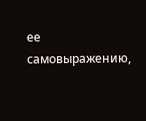ее самовыражению,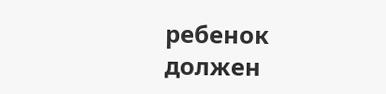ребенок должен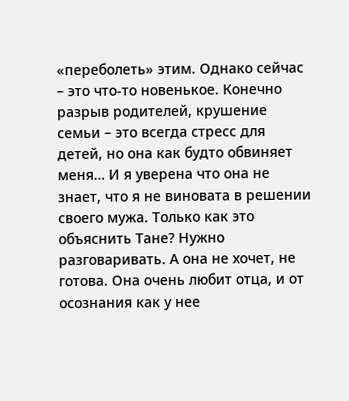«переболеть» этим. Однако сейчас – это что-то новенькое. Конечно разрыв родителей, крушение семьи – это всегда стресс для детей, но она как будто обвиняет меня… И я уверена что она не знает, что я не виновата в решении своего мужа. Только как это объяснить Тане? Нужно разговаривать. А она не хочет, не готова. Она очень любит отца, и от осознания как у нее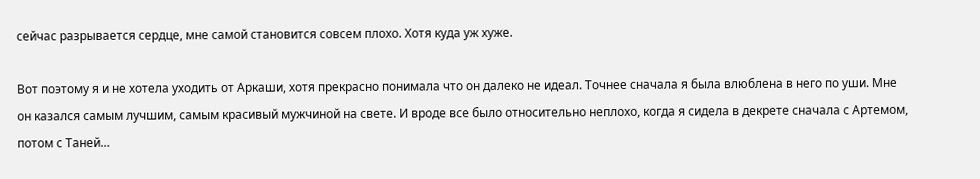сейчас разрывается сердце, мне самой становится совсем плохо. Хотя куда уж хуже.

Вот поэтому я и не хотела уходить от Аркаши, хотя прекрасно понимала что он далеко не идеал. Точнее сначала я была влюблена в него по уши. Мне он казался самым лучшим, самым красивый мужчиной на свете. И вроде все было относительно неплохо, когда я сидела в декрете сначала с Артемом, потом с Таней…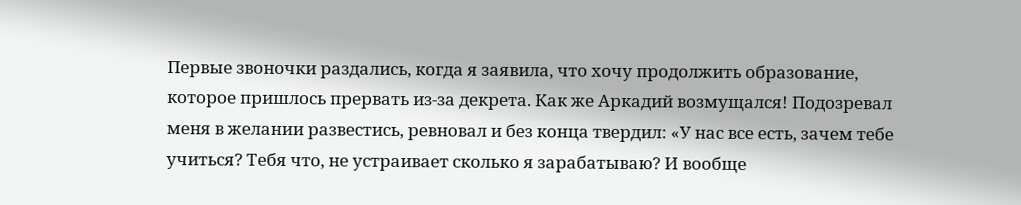Первые звоночки раздались, когда я заявила, что хочу продолжить образование, которое пришлось прервать из-за декрета. Как же Аркадий возмущался! Подозревал меня в желании развестись, ревновал и без конца твердил: «У нас все есть, зачем тебе учиться? Тебя что, не устраивает сколько я зарабатываю? И вообще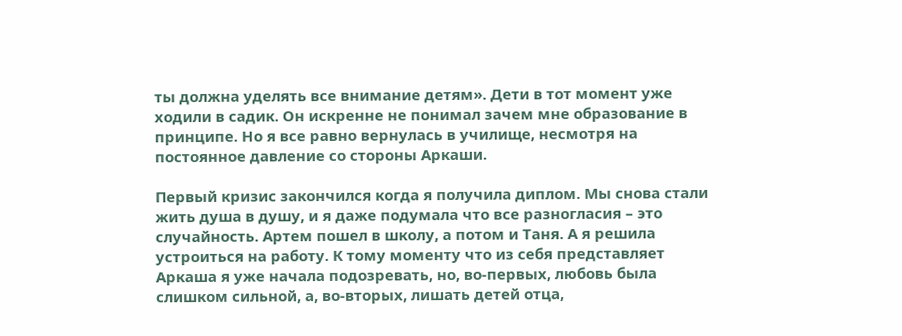ты должна уделять все внимание детям». Дети в тот момент уже ходили в садик. Он искренне не понимал зачем мне образование в принципе. Но я все равно вернулась в училище, несмотря на постоянное давление со стороны Аркаши.

Первый кризис закончился когда я получила диплом. Мы снова стали жить душа в душу, и я даже подумала что все разногласия – это случайность. Артем пошел в школу, а потом и Таня. А я решила устроиться на работу. К тому моменту что из себя представляет Аркаша я уже начала подозревать, но, во-первых, любовь была слишком сильной, а, во-вторых, лишать детей отца,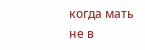когда мать не в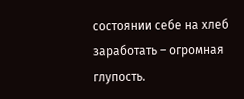состоянии себе на хлеб заработать – огромная глупость.